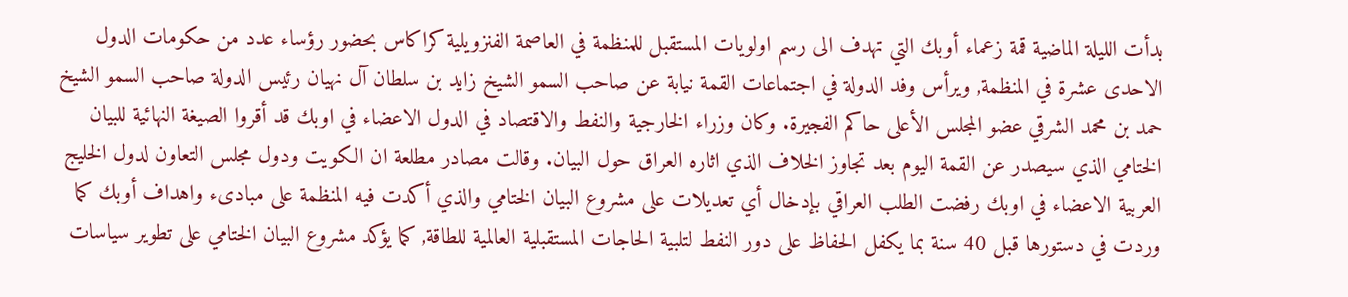بدأت الليلة الماضية قمة زعماء أوبك التي تهدف الى رسم اولويات المستقبل للمنظمة في العاصمة الفنزويلية كراكاس بحضور رؤساء عدد من حكومات الدول الاحدى عشرة في المنظمة, ويرأس وفد الدولة في اجتماعات القمة نيابة عن صاحب السمو الشيخ زايد بن سلطان آل نهيان رئيس الدولة صاحب السمو الشيخ حمد بن محمد الشرقي عضو المجلس الأعلى حاكم الفجيرة. وكان وزراء الخارجية والنفط والاقتصاد في الدول الاعضاء في اوبك قد أقروا الصيغة النهائية للبيان الختامي الذي سيصدر عن القمة اليوم بعد تجاوز الخلاف الذي اثاره العراق حول البيان. وقالت مصادر مطلعة ان الكويت ودول مجلس التعاون لدول الخليج العربية الاعضاء في اوبك رفضت الطلب العراقي بإدخال أي تعديلات على مشروع البيان الختامي والذي أكدت فيه المنظمة على مبادىء واهداف أوبك كما وردت في دستورها قبل 40 سنة بما يكفل الحفاظ على دور النفط لتلبية الحاجات المستقبلية العالمية للطاقة, كما يؤكد مشروع البيان الختامي على تطوير سياسات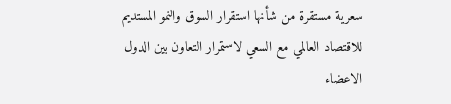سعرية مستقرة من شأنها استقرار السوق والنمو المستديم للاقتصاد العالمي مع السعي لاستمرار التعاون بين الدول الاعضاء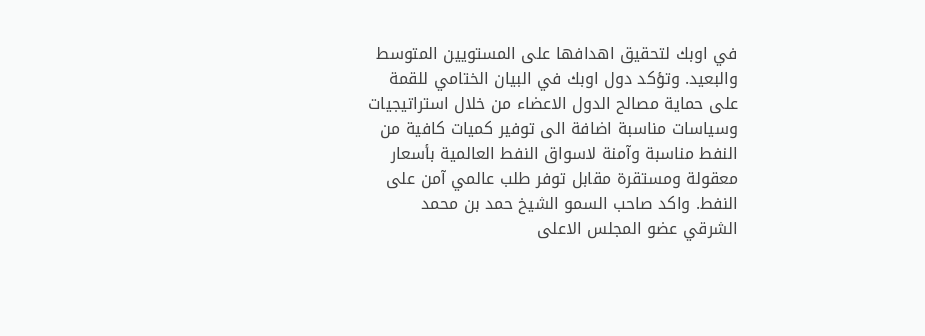في اوبك لتحقيق اهدافها على المستويين المتوسط والبعيد. وتؤكد دول اوبك في البيان الختامي للقمة على حماية مصالح الدول الاعضاء من خلال استراتيجيات وسياسات مناسبة اضافة الى توفير كميات كافية من النفط مناسبة وآمنة لاسواق النفط العالمية بأسعار معقولة ومستقرة مقابل توفر طلب عالمي آمن على النفط. واكد صاحب السمو الشيخ حمد بن محمد الشرقي عضو المجلس الاعلى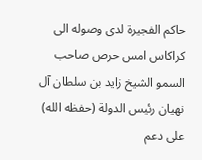حاكم الفجيرة لدى وصوله الى كراكاس امس حرص صاحب السمو الشيخ زايد بن سلطان آل نهيان رئيس الدولة (حفظه الله) على دعم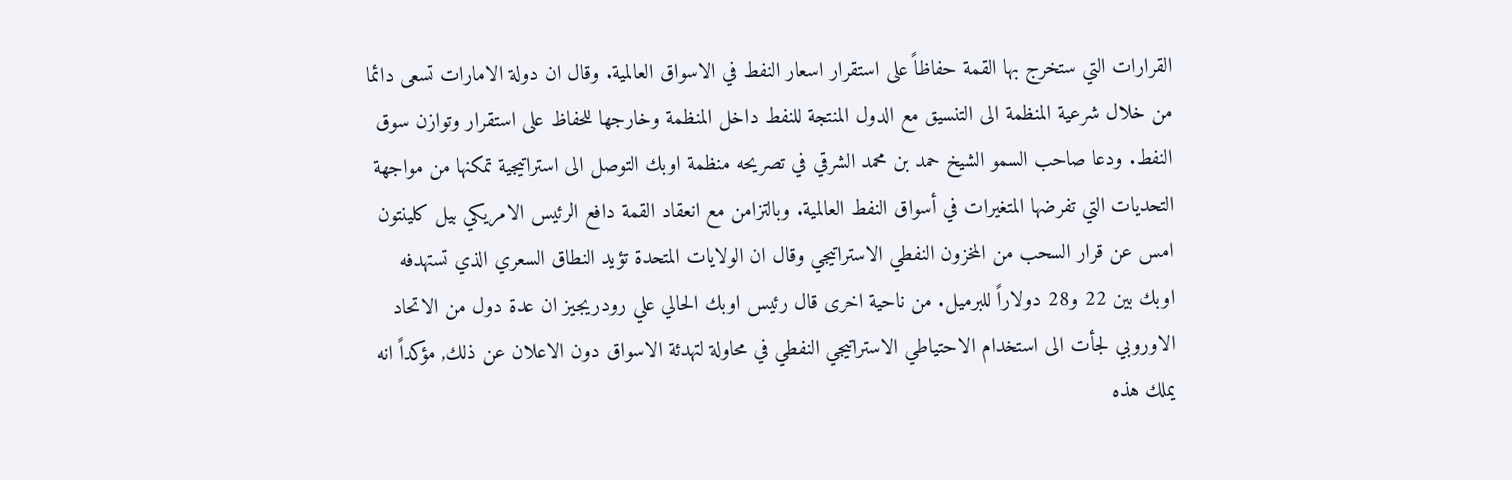القرارات التي ستخرج بها القمة حفاظاً على استقرار اسعار النفط في الاسواق العالمية. وقال ان دولة الامارات تسعى دائما من خلال شرعية المنظمة الى التنسيق مع الدول المنتجة للنفط داخل المنظمة وخارجها للحفاظ على استقرار وتوازن سوق النفط. ودعا صاحب السمو الشيخ حمد بن محمد الشرقي في تصريحه منظمة اوبك التوصل الى استراتيجية تمكنها من مواجهة التحديات التي تفرضها المتغيرات في أسواق النفط العالمية. وبالتزامن مع انعقاد القمة دافع الرئيس الامريكي بيل كلينتون امس عن قرار السحب من المخزون النفطي الاستراتيجي وقال ان الولايات المتحدة تؤيد النطاق السعري الذي تستهدفه اوبك بين 22 و28 دولاراً للبرميل. من ناحية اخرى قال رئيس اوبك الحالي علي رودريجيز ان عدة دول من الاتحاد الاوروبي لجأت الى استخدام الاحتياطي الاستراتيجي النفطي في محاولة لتهدئة الاسواق دون الاعلان عن ذلك, مؤكداً انه يملك هذه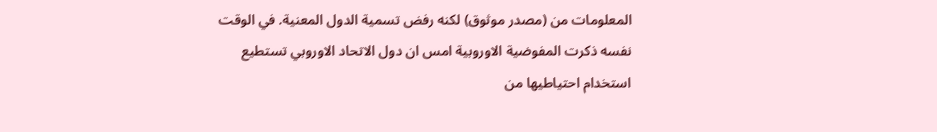المعلومات من (مصدر موثوق) لكنه رفض تسمية الدول المعنية. في الوقت نفسه ذكرت المفوضية الاوروبية امس ان دول الاتحاد الاوروبي تستطيع استخدام احتياطيها من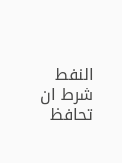النفط شرط ان تحافظ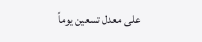على معدل تسعين يوماً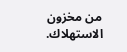من مخزون الاستهلاك.